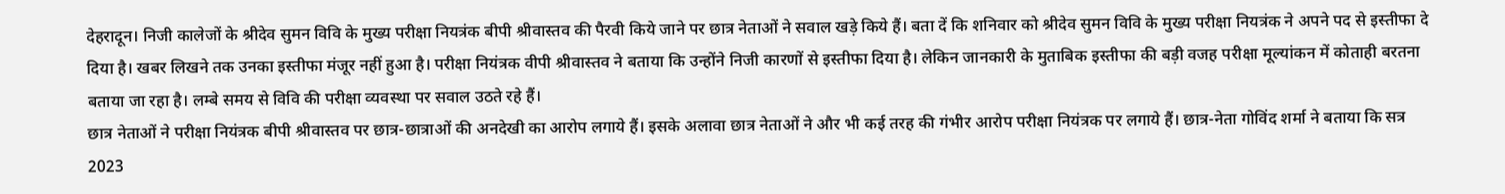देहरादून। निजी कालेजों के श्रीदेव सुमन विवि के मुख्य परीक्षा नियत्रंक बीपी श्रीवास्तव की पैरवी किये जाने पर छात्र नेताओं ने सवाल खड़े किये हैं। बता दें कि शनिवार को श्रीदेव सुमन विवि के मुख्य परीक्षा नियत्रंक ने अपने पद से इस्तीफा दे दिया है। खबर लिखने तक उनका इस्तीफा मंजूर नहीं हुआ है। परीक्षा नियंत्रक वीपी श्रीवास्तव ने बताया कि उन्होंने निजी कारणों से इस्तीफा दिया है। लेकिन जानकारी के मुताबिक इस्तीफा की बड़ी वजह परीक्षा मूल्यांकन में कोताही बरतना बताया जा रहा है। लम्बे समय से विवि की परीक्षा व्यवस्था पर सवाल उठते रहे हैं।
छात्र नेताओं ने परीक्षा नियंत्रक बीपी श्रीवास्तव पर छात्र-छात्राओं की अनदेखी का आरोप लगाये हैं। इसके अलावा छात्र नेताओं ने और भी कई तरह की गंभीर आरोप परीक्षा नियंत्रक पर लगाये हैं। छात्र-नेता गोविंद शर्मा ने बताया कि सत्र 2023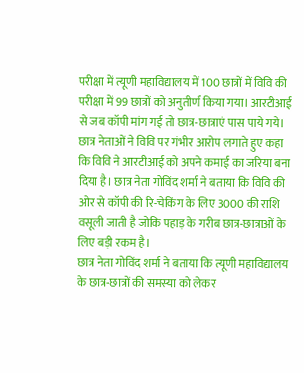परीक्षा में त्यूणी महाविद्यालय में 100 छात्रों में विवि की परीक्षा में 99 छात्रों को अनुतीर्ण किया गया। आरटीआई से जब कॉपी मांग गई तो छात्र-छात्राएं पास पाये गये। छात्र नेताओं ने विवि पर गंभीर आरोप लगाते हुए कहा कि विवि ने आरटीआई को अपने कमाई का जरिया बना दिया है। छात्र नेता गोविंद शर्मा ने बताया कि विवि की ओर से कॉपी की रि-चेकिंग के लिए 3000 की राशि वसूली जाती है जोकि पहाड़ के गरीब छात्र-छात्राओं के लिए बड़ी रकम है।
छात्र नेता गोविंद शर्मा ने बताया कि त्यूणी महाविद्यालय के छात्र-छात्रों की समस्या को लेकर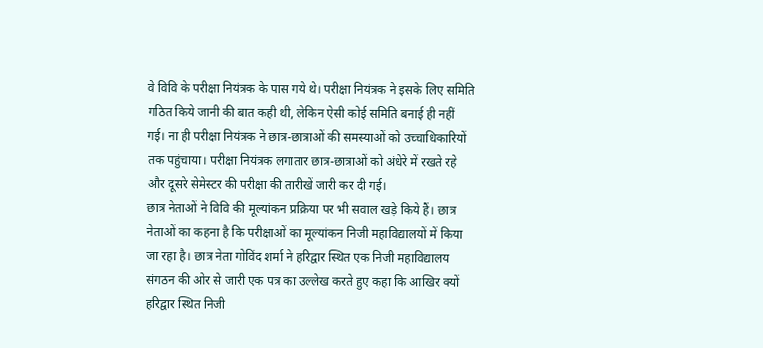वे विवि के परीक्षा नियंत्रक के पास गये थे। परीक्षा नियंत्रक ने इसके लिए समिति गठित किये जानी की बात कही थी, लेकिन ऐसी कोई समिति बनाई ही नहीं गई। ना ही परीक्षा नियंत्रक ने छात्र-छात्राओं की समस्याओं को उच्चाधिकारियों तक पहुंचाया। परीक्षा नियंत्रक लगातार छात्र-छात्राओं को अंधेरे में रखते रहे और दूसरे सेमेस्टर की परीक्षा की तारीखें जारी कर दी गई।
छात्र नेताओं ने विवि की मूल्यांकन प्रक्रिया पर भी सवाल खड़े किये हैं। छात्र नेताओं का कहना है कि परीक्षाओं का मूल्यांकन निजी महाविद्यालयों में किया जा रहा है। छात्र नेता गोविंद शर्मा ने हरिद्वार स्थित एक निजी महाविद्यालय संगठन की ओर से जारी एक पत्र का उल्लेख करते हुए कहा कि आखिर क्यों हरिद्वार स्थित निजी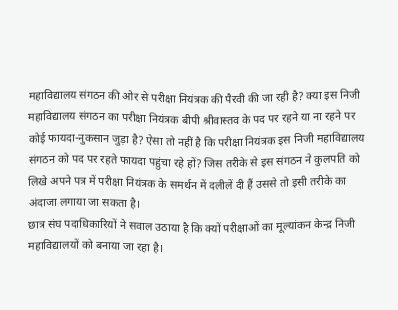महाविद्यालय संगठन की ओर से परीक्षा नियंत्रक की पैरवी की जा रही है? क्या इस निजी महाविद्यालय संगठन का परीक्षा नियंत्रक बीपी श्रीवास्तव के पद पर रहने या ना रहने पर कोई फायदा-नुकसान जुड़ा है? ऐसा तो नहीं है कि परीक्षा नियंत्रक इस निजी महाविद्यालय संगठन को पद पर रहते फायदा पहुंचा रहे हों? जिस तरीके से इस संगठन ने कुलपति को लिखे अपने पत्र में परीक्षा नियंत्रक के समर्थन में दलीलें दी हैं उससे तो इसी तरीके का अंदाजा लगाया जा सकता है।
छात्र संघ पदाधिकारियों ने सवाल उठाया है कि क्यों परीक्षाओं का मूल्यांकन केन्द्र निजी महाविद्यालयों को बनाया जा रहा है।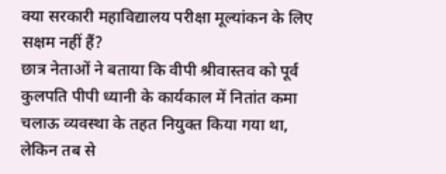क्या सरकारी महाविद्यालय परीक्षा मूल्यांकन के लिए सक्षम नहीं हैं?
छात्र नेताओं ने बताया कि वीपी श्रीवास्तव को पूर्व कुलपति पीपी ध्यानी के कार्यकाल में नितांत कमा चलाऊ व्यवस्था के तहत नियुक्त किया गया था, लेकिन तब से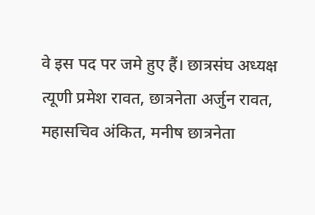वे इस पद पर जमे हुए हैं। छात्रसंघ अध्यक्ष त्यूणी प्रमेश रावत, छात्रनेता अर्जुन रावत, महासचिव अंकित, मनीष छात्रनेता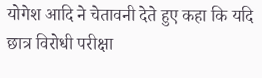योगेश आदि ने चेतावनी देते हुए कहा कि यदि छात्र विरोधी परीक्षा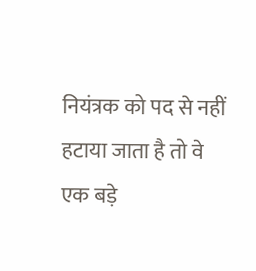नियंत्रक को पद से नहीं हटाया जाता है तो वे एक बड़े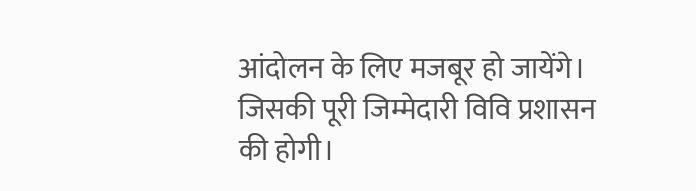आंदोलन के लिए मजबूर हो जायेंगे। जिसकी पूरी जिम्मेदारी विवि प्रशासन की होगी।